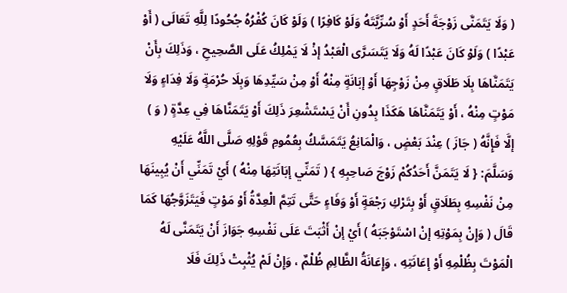( وَلَا يَتَمَنَّى زَوْجَةَ أَحَدٍ أَوْ سُرِّيَّتَهُ وَلَوْ كَافِرًا ) وَلَوْ كَانَ كُفْرُهُ جُحُودًا لِلَّهِ تَعَالَى ( أَوْ عَبْدًا ) وَلَوْ كَانَ عَبْدًا لَهُ وَلَا يَتَسَرَّى الْعَبْدُ إذْ لَا يَمْلِكُ عَلَى الصَّحِيحِ ، وَذَلِكَ بِأَنْ يَتَمَنَّاهَا بِلَا طَلَاقٍ مِنْ زَوْجِهَا أَوْ إبَانَةٍ مِنْهُ أَوْ مِنْ سَيِّدِهَا وَبِلَا حُرْمَةٍ وَلَا فِدَاءٍ وَلَا مَوْتٍ مِنْهُ ، أَوْ يَتَمَنَّاهَا هَكَذَا بِدُونِ أَنْ يَسْتَشْعِرَ ذَلِكَ أَوْ يَتَمَنَّاهَا فِي عِدَّةٍ ( وَ ) إلَّا فَإِنَّهُ ( جَازَ ) عِنْدَ بَعْضٍ ، وَالْمَانِعُ يَتَمَسَّكُ بِعُمُومِ قَوْلِهِ صَلَّى اللَّهُ عَلَيْهِ وَسَلَّمَ: { لَا يَتَمَنَّ أَحَدُكُمْ زَوْجَ صَاحِبِهِ } ( تَمَنِّي إبَانَتِهَا مِنْهُ ) أَيْ تَمَنِّي أَنْ يُبِينَهَا مِنْ نَفْسِهِ بِطَلَاقٍ أَوْ بِتَرْكِ رَجْعَةٍ أَوْ وَفَاءٍ حَتَّى تَتِمَّ الْعِدَّةُ أَوْ مَوْتٍ فَيَتَزَوَّجُهَا كَمَا قَالَ ( وَإِنْ بِمَوْتِهِ إنْ اسْتَوْجَبَهُ ) أَيْ إنْ أَثْبَتَ عَلَى نَفْسِهِ جَوَازَ أَنْ يَتَمَنَّى لَهُ الْمَوْتَ بِظُلْمِهِ أَوْ إعَانَتِهِ ، وَإِعَانَةُ الظَّالِمِ ظُلْمٌ ، وَإِنْ لَمْ يُثْبِتْ ذَلِكَ فَلَا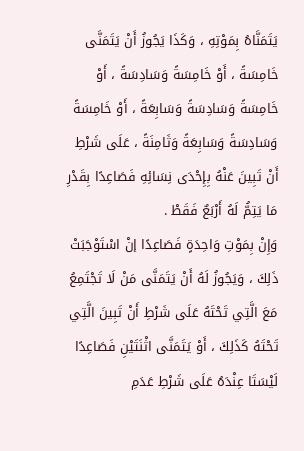يَتَمَنَّاهُ بِمَوْتِهِ ، وَكَذَا يَجُوزُ أَنْ يَتَمَنَّى خَامِسَةً ، أَوْ خَامِسَةً وَسَادِسَةً ، أَوْ خَامِسَةً وَسَادِسَةً وَسَابِعَةً ، أَوْ خَامِسَةً وَسَادِسَةً وَسَابِعَةً وَثَامِنَةً ، عَلَى شَرْطِ أَنْ تَبِينَ عَنْهُ بِإِحْدَى نِسَائِهِ فَصَاعِدًا بِقَدْرِ مَا يَتِمُّ لَهُ أَرْبَعٌ فَقَطْ .
وَإِنْ بِمَوْتِ وَاحِدَةٍ فَصَاعِدًا إنْ اسْتَوْجَبَتْ ذَلِكَ ، وَيَجُوزُ لَهُ أَنْ يَتَمَنَّى مَنْ لَا تَجْتَمِعُ مَعَ الَّتِي تَحْتَهُ عَلَى شَرْطِ أَنْ تَبِينَ الَّتِي تَحْتَهُ كَذَلِكَ ، أَوْ يَتَمَنَّى اثْنَتَيْنِ فَصَاعِدًا لَيْسَتَا عِنْدَهُ عَلَى شَرْطِ عَدَمِ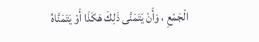الْجَمْعِ ، وَأَنْ يَتَمَنَّى ذَلِكَ هَكَذَا أَوْ يَتَمَنَّاهُ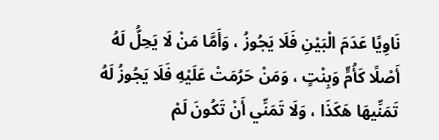نَاوِيًا عَدَمَ الْبَيْنِ فَلَا يَجُوزُ ، وَأَمَّا مَنْ لَا يَحِلُّ لَهُ أَصْلًا كَأُمٍّ وَبِنْتٍ ، وَمَنْ حَرُمَتْ عَلَيْهِ فَلَا يَجُوزُ لَهُ تَمَنِّيهَا هَكَذَا ، وَلَا تَمَنِّي أَنْ تَكُونَ لَمْ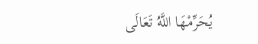يُحَرِّمْهَا اللَّهُ تَعَالَى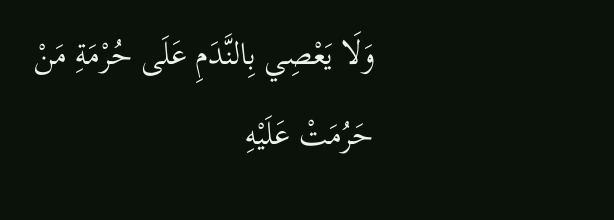وَلَا يَعْصِي بِالنَّدَمِ عَلَى حُرْمَةِ مَنْ حَرُمَتْ عَلَيْهِ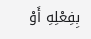بِفِعْلِهِ أَوْ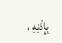بِإِذْنِهِ ،